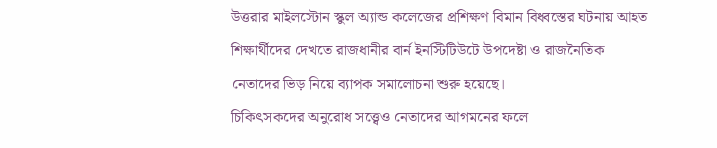উত্তরার মাইলস্টোন স্কুল অ্যান্ড কলেজের প্রশিক্ষণ বিমান বিধ্বস্তের ঘটনায় আহত শিক্ষার্থীদের দেখতে রাজধানীর বার্ন ইনস্টিটিউটে উপদেষ্টা ও রাজনৈতিক নেতাদের ভিড় নিয়ে ব্যাপক সমালোচনা শুরু হয়েছে।
চিকিৎসকদের অনুরোধ সত্ত্বেও নেতাদের আগমনের ফলে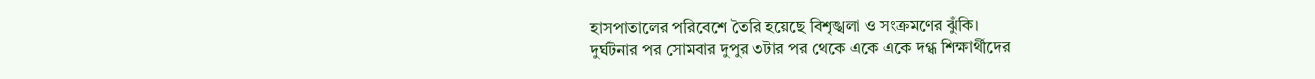হাসপাতালের পরিবেশে তৈরি হয়েছে বিশৃঙ্খলা ও সংক্রমণের ঝুঁকি।
দুর্ঘটনার পর সোমবার দুপুর ৩টার পর থেকে একে একে দগ্ধ শিক্ষার্থীদের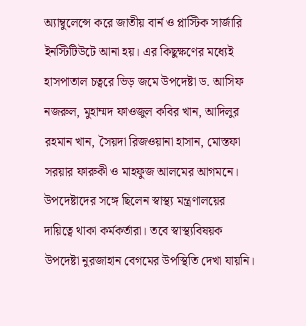অ্যাম্বুলেন্সে করে জাতীয় বার্ন ও প্লাস্টিক সার্জারি ইনস্টিটিউটে আনা হয়। এর কিছুক্ষণের মধ্যেই হাসপাতাল চত্বরে ভিড় জমে উপদেষ্টা ড. আসিফ নজরুল, মুহাম্মদ ফাওজুল কবির খান, আদিলুর রহমান খান, সৈয়দা রিজওয়ানা হাসান, মোস্তফা সরয়ার ফারুকী ও মাহফুজ আলমের আগমনে। উপদেষ্টাদের সঙ্গে ছিলেন স্বাস্থ্য মন্ত্রণালয়ের দায়িত্বে থাকা কর্মকর্তারা। তবে স্বাস্থ্যবিষয়ক উপদেষ্টা নুরজাহান বেগমের উপস্থিতি দেখা যায়নি।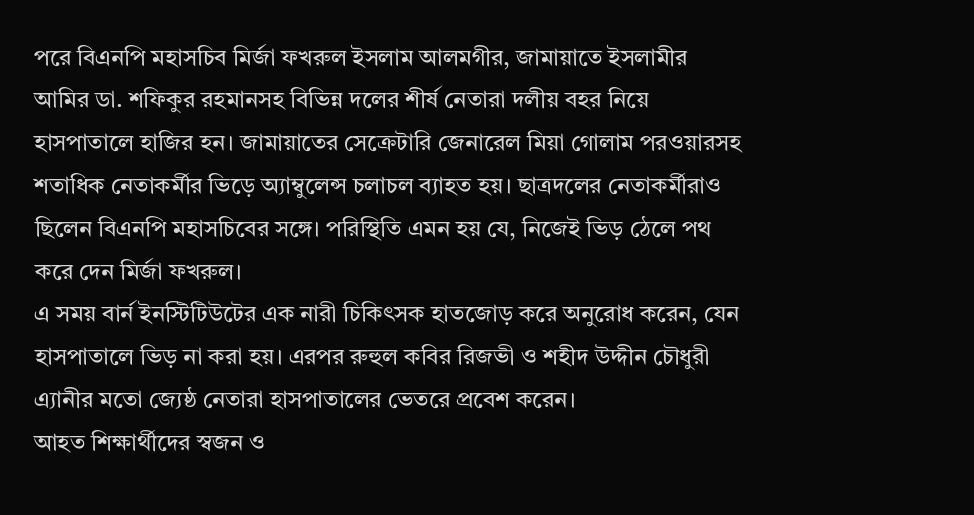পরে বিএনপি মহাসচিব মির্জা ফখরুল ইসলাম আলমগীর, জামায়াতে ইসলামীর আমির ডা. শফিকুর রহমানসহ বিভিন্ন দলের শীর্ষ নেতারা দলীয় বহর নিয়ে হাসপাতালে হাজির হন। জামায়াতের সেক্রেটারি জেনারেল মিয়া গোলাম পরওয়ারসহ শতাধিক নেতাকর্মীর ভিড়ে অ্যাম্বুলেন্স চলাচল ব্যাহত হয়। ছাত্রদলের নেতাকর্মীরাও ছিলেন বিএনপি মহাসচিবের সঙ্গে। পরিস্থিতি এমন হয় যে, নিজেই ভিড় ঠেলে পথ করে দেন মির্জা ফখরুল।
এ সময় বার্ন ইনস্টিটিউটের এক নারী চিকিৎসক হাতজোড় করে অনুরোধ করেন, যেন হাসপাতালে ভিড় না করা হয়। এরপর রুহুল কবির রিজভী ও শহীদ উদ্দীন চৌধুরী এ্যানীর মতো জ্যেষ্ঠ নেতারা হাসপাতালের ভেতরে প্রবেশ করেন।
আহত শিক্ষার্থীদের স্বজন ও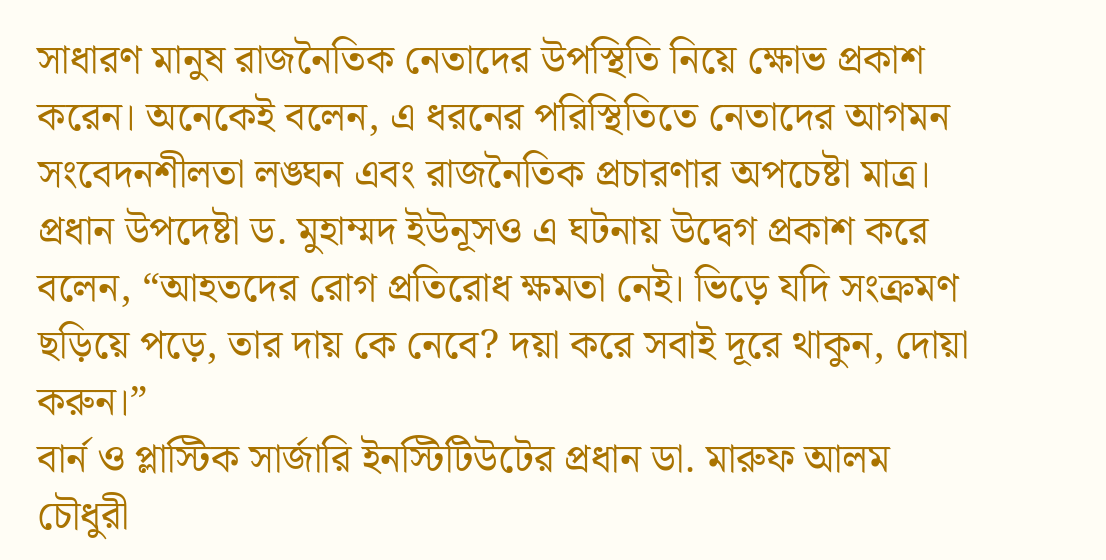সাধারণ মানুষ রাজনৈতিক নেতাদের উপস্থিতি নিয়ে ক্ষোভ প্রকাশ করেন। অনেকেই বলেন, এ ধরনের পরিস্থিতিতে নেতাদের আগমন সংবেদনশীলতা লঙ্ঘন এবং রাজনৈতিক প্রচারণার অপচেষ্টা মাত্র।
প্রধান উপদেষ্টা ড. মুহাম্মদ ইউনূসও এ ঘটনায় উদ্বেগ প্রকাশ করে বলেন, “আহতদের রোগ প্রতিরোধ ক্ষমতা নেই। ভিড়ে যদি সংক্রমণ ছড়িয়ে পড়ে, তার দায় কে নেবে? দয়া করে সবাই দূরে থাকুন, দোয়া করুন।”
বার্ন ও প্লাস্টিক সার্জারি ইনস্টিটিউটের প্রধান ডা. মারুফ আলম চৌধুরী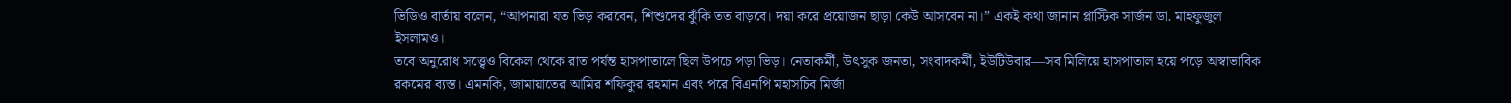ভিডিও বার্তায় বলেন, “আপনারা যত ভিড় করবেন, শিশুদের ঝুঁকি তত বাড়বে। দয়া করে প্রয়োজন ছাড়া কেউ আসবেন না।” একই কথা জানান প্লাস্টিক সার্জন ডা. মাহফুজুল ইসলামও।
তবে অনুরোধ সত্ত্বেও বিকেল থেকে রাত পর্যন্ত হাসপাতালে ছিল উপচে পড়া ভিড়। নেতাকর্মী, উৎসুক জনতা, সংবাদকর্মী, ইউটিউবার—সব মিলিয়ে হাসপাতাল হয়ে পড়ে অস্বাভাবিক রকমের ব্যস্ত। এমনকি, জামায়াতের আমির শফিকুর রহমান এবং পরে বিএনপি মহাসচিব মির্জা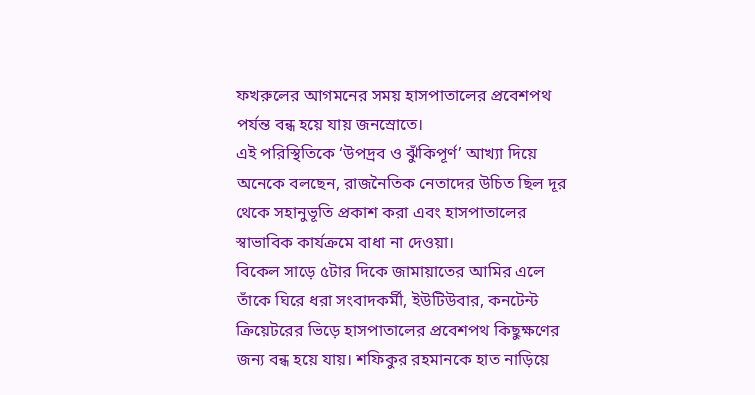ফখরুলের আগমনের সময় হাসপাতালের প্রবেশপথ পর্যন্ত বন্ধ হয়ে যায় জনস্রোতে।
এই পরিস্থিতিকে ‘উপদ্রব ও ঝুঁকিপূর্ণ’ আখ্যা দিয়ে অনেকে বলছেন, রাজনৈতিক নেতাদের উচিত ছিল দূর থেকে সহানুভূতি প্রকাশ করা এবং হাসপাতালের স্বাভাবিক কার্যক্রমে বাধা না দেওয়া।
বিকেল সাড়ে ৫টার দিকে জামায়াতের আমির এলে তাঁকে ঘিরে ধরা সংবাদকর্মী, ইউটিউবার, কনটেন্ট ক্রিয়েটরের ভিড়ে হাসপাতালের প্রবেশপথ কিছুক্ষণের জন্য বন্ধ হয়ে যায়। শফিকুর রহমানকে হাত নাড়িয়ে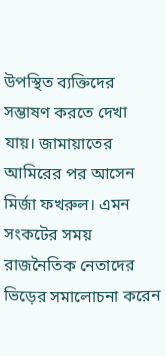উপস্থিত ব্যক্তিদের সম্ভাষণ করতে দেখা যায়। জামায়াতের আমিরের পর আসেন মির্জা ফখরুল। এমন সংকটের সময় রাজনৈতিক নেতাদের ভিড়ের সমালোচনা করেন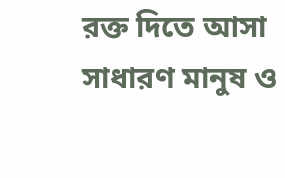রক্ত দিতে আসা সাধারণ মানুষ ও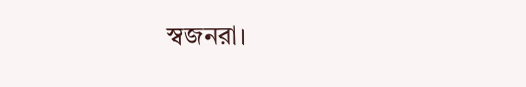স্বজনরা।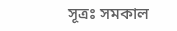সূত্রঃ সমকাল